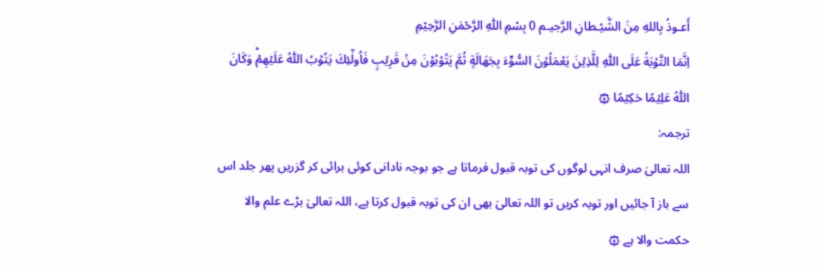أَعـوذُ بِاللهِ مِنَ الشَّيْـطانِ الرَّجيـم 0 بِسْمِ اللّٰهِ الرَّحْمٰنِ الرَّحِيْمِ
اِنَّمَا التَّوۡبَةُ عَلَى اللّٰهِ لِلَّذِيۡنَ يَعۡمَلُوۡنَ السُّوۡٓءَ بِجَهَالَةٍ ثُمَّ يَتُوۡبُوۡنَ مِنۡ قَرِيۡبٍ فَاُولٰٓئِكَ يَتُوۡبُ اللّٰهُ عَلَيۡهِمۡؕ وَكَانَ اللّٰهُ عَلِيۡمًا حَكِيۡمًا ۞
ترجمہ:
اللہ تعالیٰ صرف انہی لوگوں کی توبہ قبول فرماتا ہے جو بوجہ نادانی کوئی برائی کر گزریں پھر جلد اس سے باز آ جائیں اور توبہ کریں تو اللہ تعالیٰ بھی ان کی توبہ قبول کرتا ہے، اللہ تعالیٰ بڑے علم والا حکمت والا ہے ۞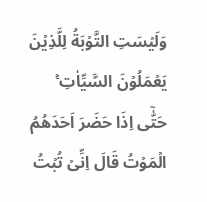وَلَيۡسَتِ التَّوۡبَةُ لِلَّذِيۡنَ يَعۡمَلُوۡنَ السَّيِّاٰتِ ۚ حَتّٰۤى اِذَا حَضَرَ اَحَدَهُمُ الۡمَوۡتُ قَالَ اِنِّىۡ تُبۡتُ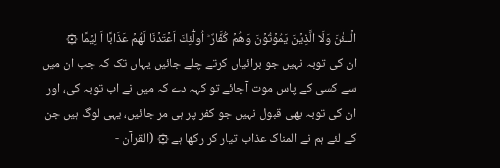الۡــئٰنَ وَلَا الَّذِيۡنَ يَمُوۡتُوۡنَ وَهُمۡ كُفَّارٌ ؕ اُولٰٓئِكَ اَعۡتَدۡنَا لَهُمۡ عَذَابًا اَ لِيۡمًا ۞
ان کی توبہ نہیں جو برائیاں کرتے چلے جائیں یہاں تک کہ جب ان میں سے کسی کے پاس موت آجائے تو کہہ دے کہ میں نے اب توبہ کی، اور ان کی توبہ بھی قبول نہیں جو کفر پر ہی مر جائیں، یہی لوگ ہیں جن کے لئے ہم نے المناک عذاب تیار کر رکھا ہے ۞ (القرآن -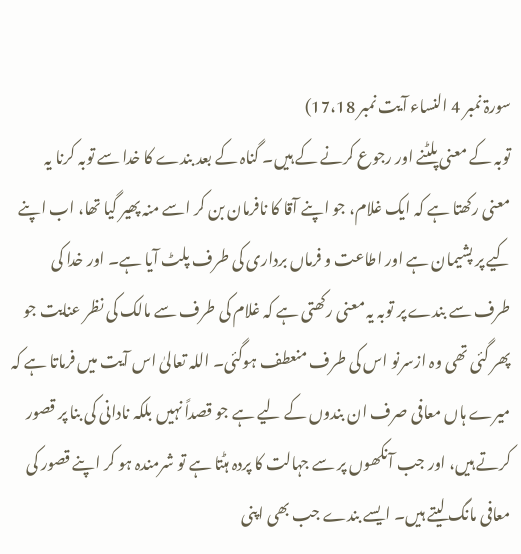سورۃ نمبر 4 النساء آیت نمبر 17،18)
توبہ کے معنی پلٹنے اور رجوع کرنے کے ہیں۔ گناہ کے بعد بندے کا خدا سے توبہ کرنا یہ معنی رکھتا ہے کہ ایک غلام، جو اپنے آقا کا نافرمان بن کر اسے منہ پھیر گیا تھا، اب اپنے کیے پر پشیمان ہے اور اطاعت و فرماں برداری کی طرف پلٹ آیا ہے۔ اور خدا کی طرف سے بندے پر توبہ یہ معنی رکھتی ہے کہ غلام کی طرف سے مالک کی نظر عنایت جو پھر گئی تھی وہ ازسرنو اس کی طرف منعطف ہوگئی۔ اللہ تعالیٰ اس آیت میں فرماتا ہے کہ میرے ہاں معافی صرف ان بندوں کے لیے ہے جو قصداً نہیں بلکہ نادانی کی بنا پر قصور کرتے ہیں، اور جب آنکھوں پر سے جہالت کا پردہ ہٹتا ہے تو شرمندہ ہو کر اپنے قصور کی معافی مانگ لیتے ہیں۔ ایسے بندے جب بھی اپنی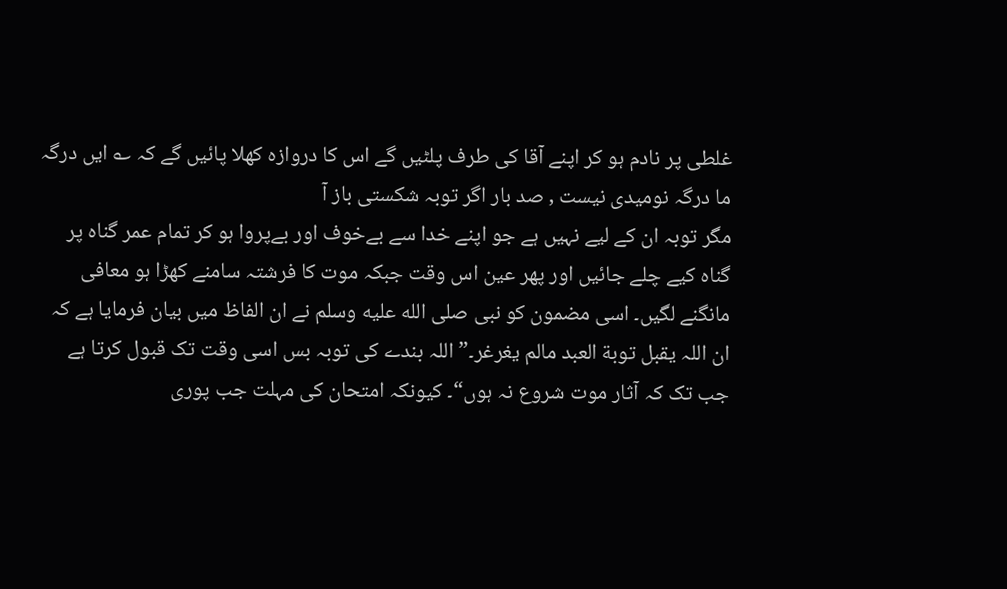غلطی پر نادم ہو کر اپنے آقا کی طرف پلٹیں گے اس کا دروازہ کھلا پائیں گے کہ ؎ ایں درگہ ما درگہ نومیدی نیست , صد بار اگر توبہ شکستی باز آ
مگر توبہ ان کے لیے نہیں ہے جو اپنے خدا سے بےخوف اور بےپروا ہو کر تمام عمر گناہ پر گناہ کیے چلے جائیں اور پھر عین اس وقت جبکہ موت کا فرشتہ سامنے کھڑا ہو معافی مانگنے لگیں۔ اسی مضمون کو نبی صلى الله عليه وسلم نے ان الفاظ میں بیان فرمایا ہے کہ ان اللہ یقبل توبة العبد مالم یغرغر۔”اللہ بندے کی توبہ بس اسی وقت تک قبول کرتا ہے جب تک کہ آثار موت شروع نہ ہوں“۔ کیونکہ امتحان کی مہلت جب پوری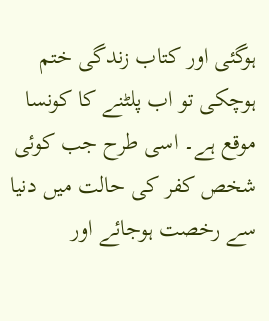ہوگئی اور کتاب زندگی ختم ہوچکی تو اب پلٹنے کا کونسا موقع ہے۔ اسی طرح جب کوئی شخص کفر کی حالت میں دنیا سے رخصت ہوجائے اور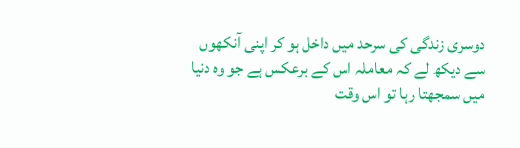دوسری زندگی کی سرحد میں داخل ہو کر اپنی آنکھوں سے دیکھ لے کہ معاملہ اس کے برعکس ہے جو وہ دنیا میں سمجھتا رہا تو اس وقت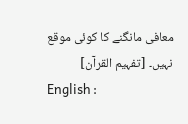معافی مانگنے کا کوئی موقع نہیں۔ [تفہیم القرآن]
English :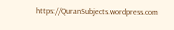https://QuranSubjects.wordpress.com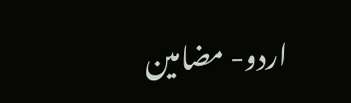اردو- مضامین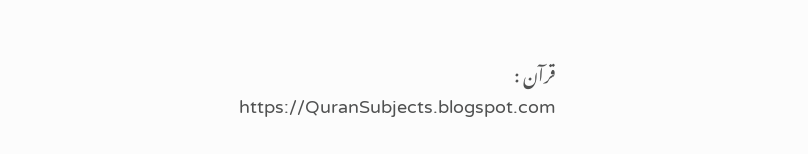قرآن : https://QuranSubjects.blogspot.com